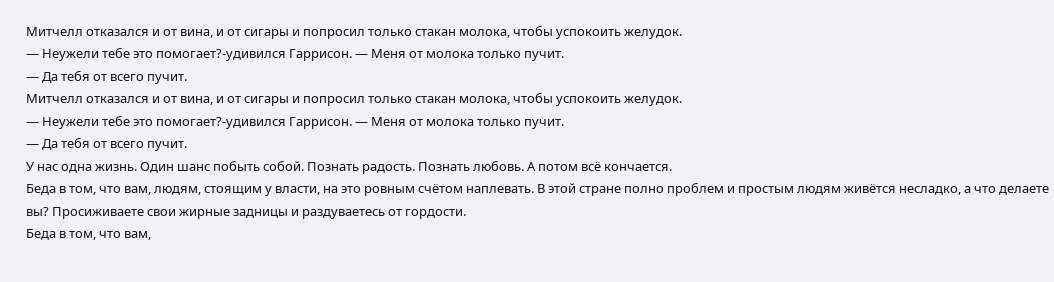Митчелл отказался и от вина, и от сигары и попросил только стакан молока, чтобы успокоить желудок.
— Неужели тебе это помогает?-удивился Гаррисон. — Меня от молока только пучит.
— Да тебя от всего пучит.
Митчелл отказался и от вина, и от сигары и попросил только стакан молока, чтобы успокоить желудок.
— Неужели тебе это помогает?-удивился Гаррисон. — Меня от молока только пучит.
— Да тебя от всего пучит.
У нас одна жизнь. Один шанс побыть собой. Познать радость. Познать любовь. А потом всё кончается.
Беда в том, что вам, людям, стоящим у власти, на это ровным счётом наплевать. В этой стране полно проблем и простым людям живётся несладко, а что делаете вы? Просиживаете свои жирные задницы и раздуваетесь от гордости.
Беда в том, что вам,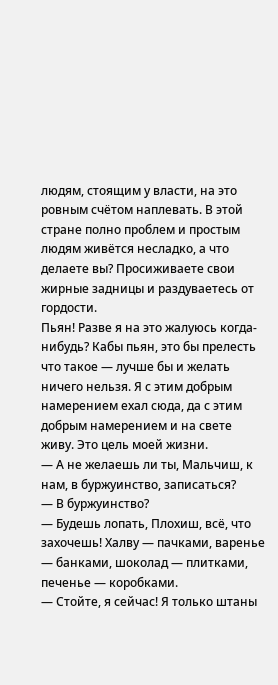людям, стоящим у власти, на это ровным счётом наплевать. В этой стране полно проблем и простым людям живётся несладко, а что делаете вы? Просиживаете свои жирные задницы и раздуваетесь от гордости.
Пьян! Разве я на это жалуюсь когда-нибудь? Кабы пьян, это бы прелесть что такое — лучше бы и желать ничего нельзя. Я с этим добрым намерением ехал сюда, да с этим добрым намерением и на свете живу. Это цель моей жизни.
— А не желаешь ли ты, Мальчиш, к нам, в буржуинство, записаться?
— В буржуинство?
— Будешь лопать, Плохиш, всё, что захочешь! Халву — пачками, варенье — банками, шоколад — плитками, печенье — коробками.
— Стойте, я сейчас! Я только штаны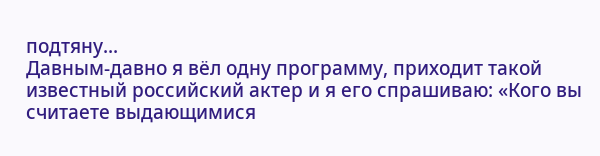подтяну...
Давным-давно я вёл одну программу, приходит такой известный российский актер и я его спрашиваю: «Кого вы считаете выдающимися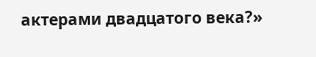актерами двадцатого века?»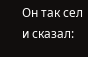Он так сел и сказал: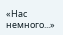«Нас немного...»